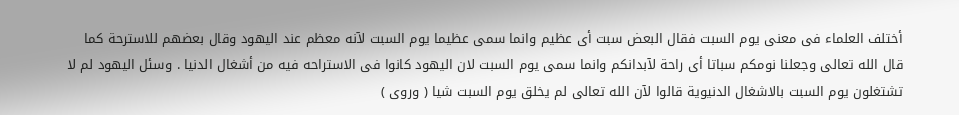أختلف العلماء فى معنى يوم السبت فقال البعض سبت أى عظيم وانما سمى عظيما يوم السبت لآنه معظم عند اليهود وقال بعضهم للاسترحة كما قال الله تعالى وجعلنا نومكم سباتا أى راحة لآبدانكم وانما سمى يوم السبت لان اليهود كانوا فى الاستراحه فيه من أشغال الدنيا . وسئل اليهود لم لا تشتغلون يوم السبت بالاشغال الدنيوية قالوا لآن الله تعالى لم يخلق يوم السبت شيا ( وروى )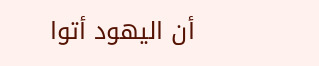أن اليهود أتوا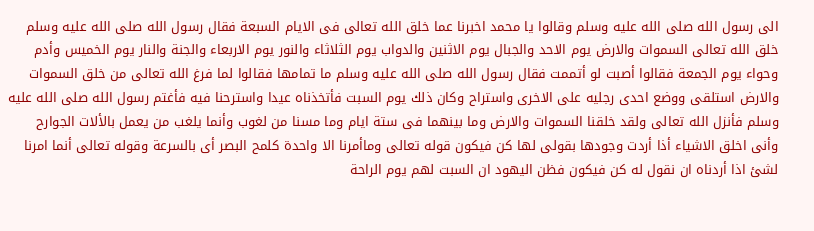الى رسول الله صلى الله عليه وسلم وقالوا يا محمد اخبرنا عما خلق الله تعالى فى الايام السبعة فقال رسول الله صلى الله عليه وسلم خلق الله تعالى السموات والارض يوم الاحد والجبال يوم الاثنين والدواب يوم الثلاثاء والنور يوم الاربعاء والجنة والنار يوم الخميس وأدم وحواء يوم الجمعة فقالوا أصبت لو أتممت فقال رسول الله صلى الله عليه وسلم ما تمامها فقالوا لما فرغ الله تعالى من خلق السموات والارض استلقى ووضع احدى رجليه على الاخرى واستراح وكان ذلك يوم السبت فأتخذناه عيدا واسترحنا فيه فأغتم رسول الله صلى الله عليه وسلم فأنزل الله تعالى ولقد خلقنا السموات والارض وما بينهما فى ستة ايام وما مسنا من لغوب وأنما يلغب من يعمل بالألات الجوارح وأنى اخلق الاشياء أذا أردت وجودها بقولى لها كن فيكون قوله تعالى وماأمرنا الا واحدة كلمح البصر أى بالسرعة وقوله تعالى أنما امرنا لشئ اذا أردناه ان نقول له كن فيكون فظن اليهود ان السبت لهم يوم الراحة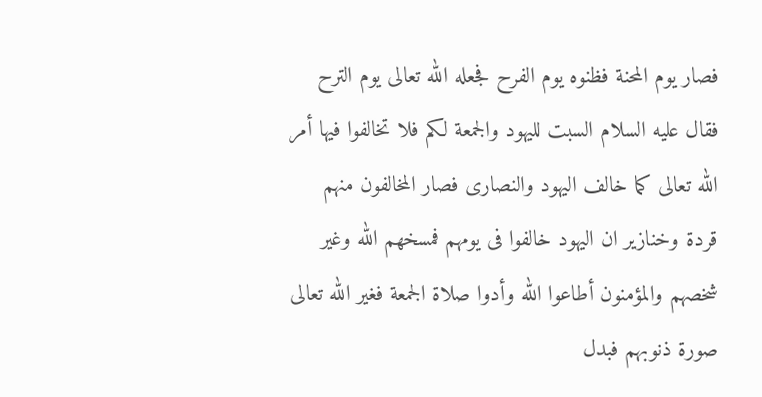فصار يوم المحنة فظنوه يوم الفرح فجعله الله تعالى يوم الترح فقال عليه السلام السبت لليهود والجمعة لكم فلا تخالفوا فيها أمر الله تعالى كما خالف اليهود والنصارى فصار المخالفون منهم قردة وخنازير ان اليهود خالفوا فى يومهم فمسخهم الله وغير شخصهم والمؤمنون أطاعوا الله وأدوا صلاة الجمعة فغير الله تعالى صورة ذنوبهم فبدل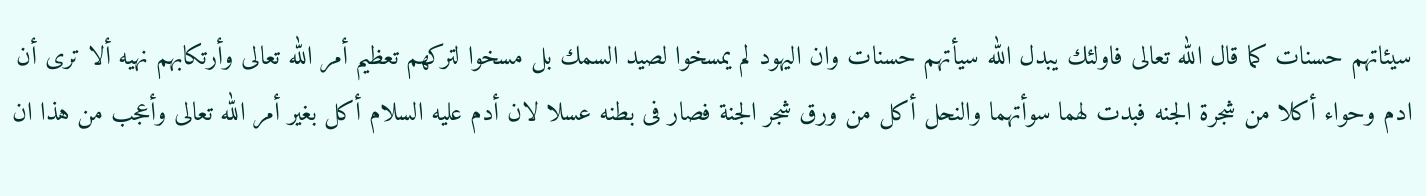سيئاتهم حسنات كما قال الله تعالى فاولئك يبدل الله سيأتهم حسنات وان اليهود لم يمسخوا لصيد السمك بل مسخوا لتركهم تعظيم أمر الله تعالى وأرتكابهم نهيه ألا ترى أن ادم وحواء أكلا من شجرة الجنه فبدت لهما سوأتهما والنحل أكل من ورق شجر الجنة فصار فى بطنه عسلا لان أدم عليه السلام أكل بغير أمر الله تعالى وأعجب من هذا ان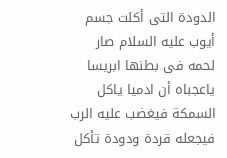الدودة التى أكلت جسم أيوب عليه السلام صار لحمه فى بطنها ابريسا ياعجباه أن ادميا ياكل السمكة فيغضب عليه الرب فيجعله قردة ودودة تأكل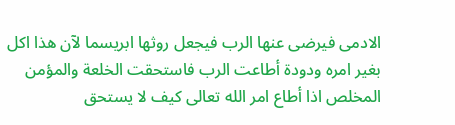الادمى فيرضى عنها الرب فيجعل روثها ابريسما لآن هذا اكل بغير امره ودودة أطاعت الرب فاستحقت الخلعة والمؤمن المخلص اذا أطاع امر الله تعالى كيف لا يستحق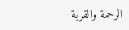الرحمة والقربة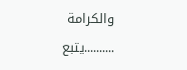والكرامة ..........يتبع